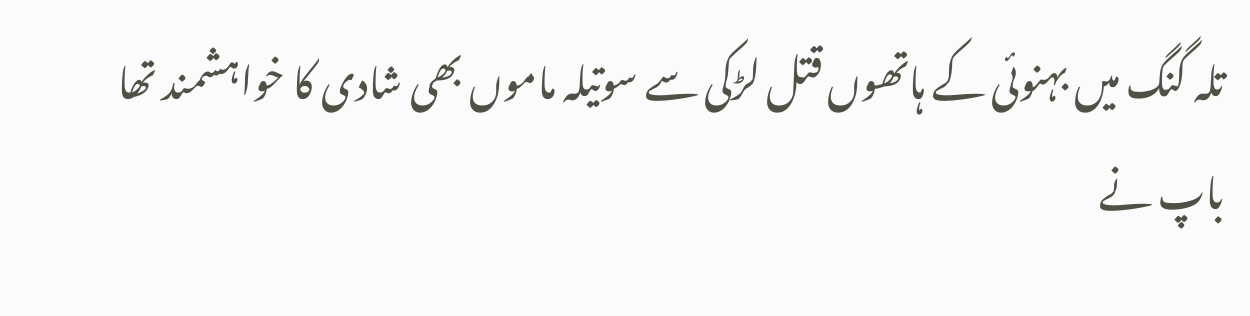تلہ گنگ میں بہنوئی کے ہاتھوں قتل لڑکی سے سوتیلہ ماموں بھی شادی کا خواہشمند تھا
باپ نے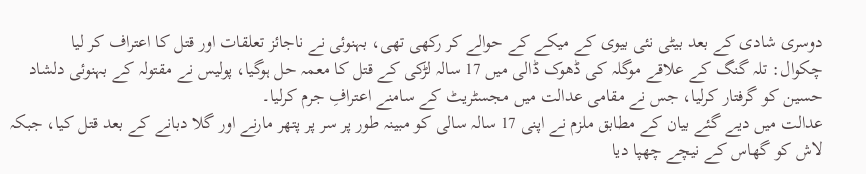دوسری شادی کے بعد بیٹی نئی بیوی کے میکے کے حوالے کر رکھی تھی، بہنوئی نے ناجائز تعلقات اور قتل کا اعتراف کر لیا
چکوال: تلہ گنگ کے علاقے موگلہ کی ڈھوک ڈالی میں 17 سالہ لڑکی کے قتل کا معمہ حل ہوگیا، پولیس نے مقتولہ کے بہنوئی دلشاد حسین کو گرفتار کرلیا، جس نے مقامی عدالت میں مجسٹریٹ کے سامنے اعترافِ جرم کرلیا۔
عدالت میں دیے گئے بیان کے مطابق ملزم نے اپنی 17 سالہ سالی کو مبینہ طور پر سر پر پتھر مارنے اور گلا دبانے کے بعد قتل کیا، جبکہ لاش کو گھاس کے نیچے چھپا دیا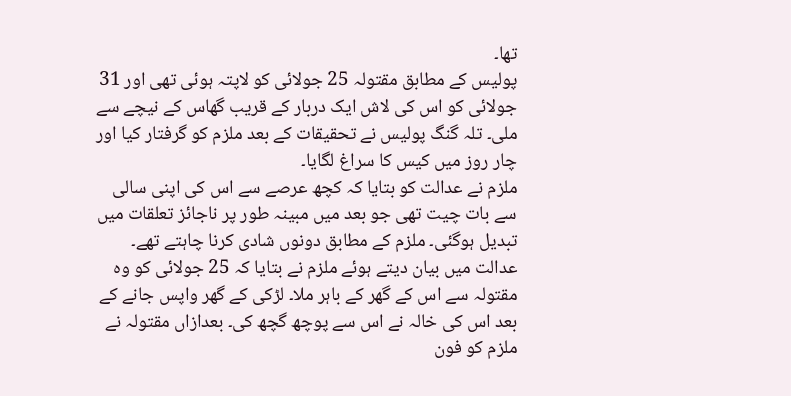تھا۔
پولیس کے مطابق مقتولہ 25 جولائی کو لاپتہ ہوئی تھی اور 31 جولائی کو اس کی لاش ایک دربار کے قریب گھاس کے نیچے سے ملی۔ تلہ گنگ پولیس نے تحقیقات کے بعد ملزم کو گرفتار کیا اور چار روز میں کیس کا سراغ لگایا۔
ملزم نے عدالت کو بتایا کہ کچھ عرصے سے اس کی اپنی سالی سے بات چیت تھی جو بعد میں مبینہ طور پر ناجائز تعلقات میں تبدیل ہوگئی۔ ملزم کے مطابق دونوں شادی کرنا چاہتے تھے۔
عدالت میں بیان دیتے ہوئے ملزم نے بتایا کہ 25 جولائی کو وہ مقتولہ سے اس کے گھر کے باہر ملا۔ لڑکی کے گھر واپس جانے کے بعد اس کی خالہ نے اس سے پوچھ گچھ کی۔ بعدازاں مقتولہ نے ملزم کو فون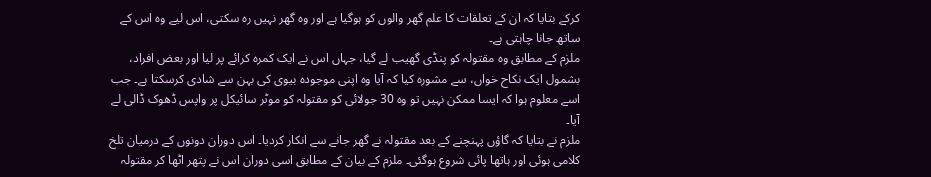کرکے بتایا کہ ان کے تعلقات کا علم گھر والوں کو ہوگیا ہے اور وہ گھر نہیں رہ سکتی، اس لیے وہ اس کے ساتھ جانا چاہتی ہے۔
ملزم کے مطابق وہ مقتولہ کو پنڈی گھیب لے گیا، جہاں اس نے ایک کمرہ کرائے پر لیا اور بعض افراد، بشمول ایک نکاح خواں، سے مشورہ کیا کہ آیا وہ اپنی موجودہ بیوی کی بہن سے شادی کرسکتا ہے۔ جب اسے معلوم ہوا کہ ایسا ممکن نہیں تو وہ 30 جولائی کو مقتولہ کو موٹر سائیکل پر واپس ڈھوک ڈالی لے آیا۔
ملزم نے بتایا کہ گاؤں پہنچنے کے بعد مقتولہ نے گھر جانے سے انکار کردیا۔ اس دوران دونوں کے درمیان تلخ کلامی ہوئی اور ہاتھا پائی شروع ہوگئی۔ ملزم کے بیان کے مطابق اسی دوران اس نے پتھر اٹھا کر مقتولہ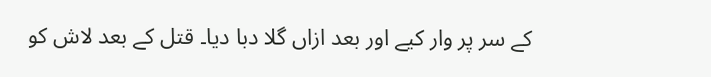کے سر پر وار کیے اور بعد ازاں گلا دبا دیا۔ قتل کے بعد لاش کو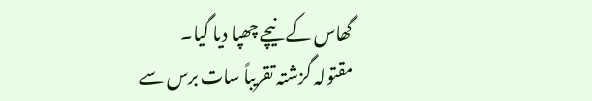گھاس کے نیچے چھپا دیا گیا۔
مقتولہ گزشتہ تقریباً سات برس سے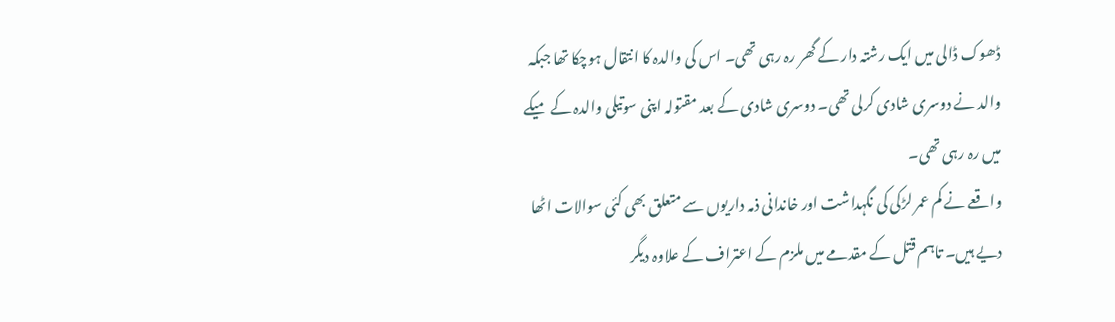ڈھوک ڈالی میں ایک رشتہ دار کے گھر رہ رہی تھی۔ اس کی والدہ کا انتقال ہوچکا تھا جبکہ والد نے دوسری شادی کرلی تھی۔ دوسری شادی کے بعد مقتولہ اپنی سوتیلی والدہ کے میکے میں رہ رہی تھی۔
واقعے نے کم عمر لڑکی کی نگہداشت اور خاندانی ذمہ داریوں سے متعلق بھی کئی سوالات اٹھا دیے ہیں۔ تاہم قتل کے مقدمے میں ملزم کے اعتراف کے علاوہ دیگر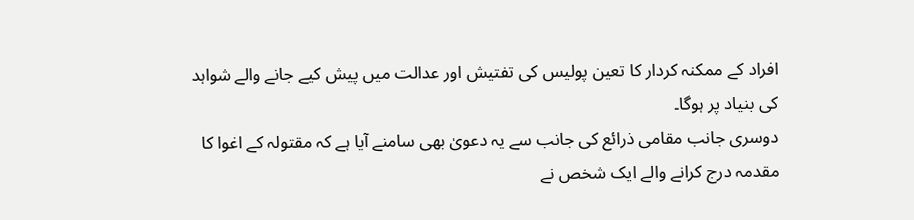افراد کے ممکنہ کردار کا تعین پولیس کی تفتیش اور عدالت میں پیش کیے جانے والے شواہد کی بنیاد پر ہوگا۔
دوسری جانب مقامی ذرائع کی جانب سے یہ دعویٰ بھی سامنے آیا ہے کہ مقتولہ کے اغوا کا مقدمہ درج کرانے والے ایک شخص نے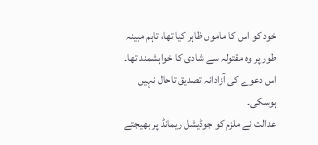خود کو اس کا ماموں ظاہر کیا تھا، تاہم مبینہ طور پر وہ مقتولہ سے شادی کا خواہشمند تھا۔ اس دعوے کی آزادانہ تصدیق تاحال نہیں ہوسکی۔
عدالت نے ملزم کو جوڈیشل ریمانڈ پر بھیجتے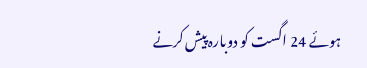ہوئے 24 اگست کو دوبارہ پیش کرنے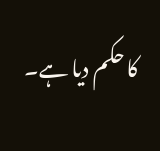کا حکم دیا ہے۔